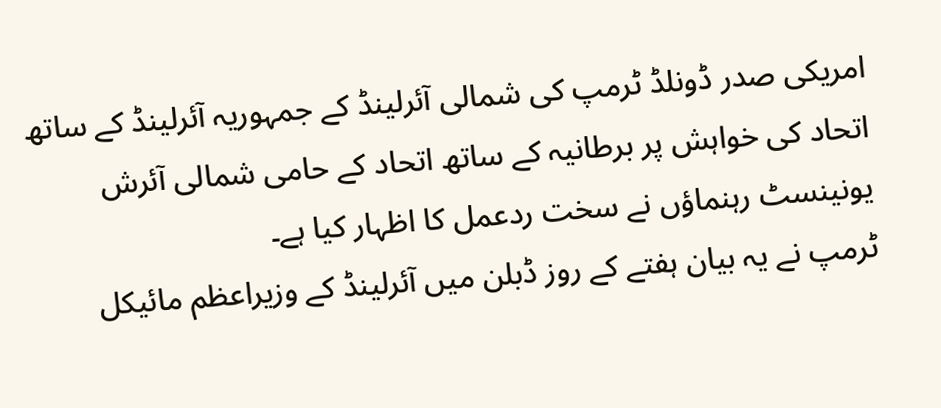امریکی صدر ڈونلڈ ٹرمپ کی شمالی آئرلینڈ کے جمہوریہ آئرلینڈ کے ساتھ اتحاد کی خواہش پر برطانیہ کے ساتھ اتحاد کے حامی شمالی آئرش یونینسٹ رہنماؤں نے سخت ردعمل کا اظہار کیا ہے۔
ٹرمپ نے یہ بیان ہفتے کے روز ڈبلن میں آئرلینڈ کے وزیراعظم مائیکل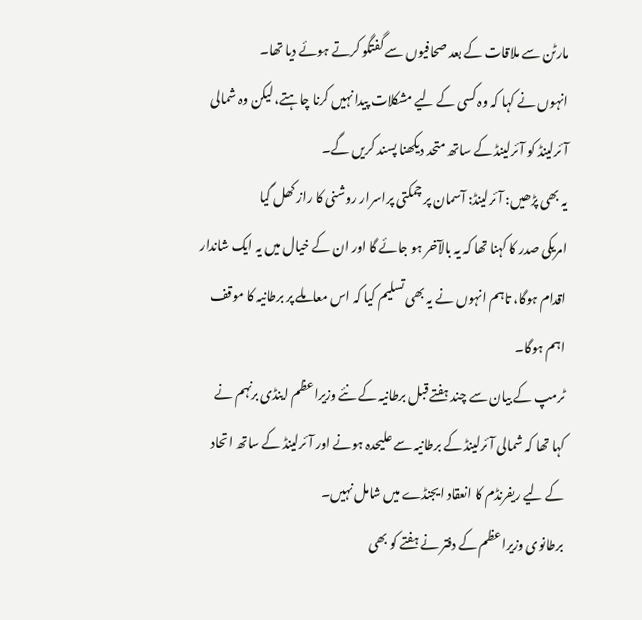مارٹن سے ملاقات کے بعد صحافیوں سے گفتگو کرتے ہوئے دیا تھا۔
انہوں نے کہا کہ وہ کسی کے لیے مشکلات پیدا نہیں کرنا چاہتے، لیکن وہ شمالی آئرلینڈ کو آئرلینڈ کے ساتھ متحد دیکھنا پسند کریں گے۔
یہ بھی پڑھیں: آئرلینڈ: آسمان پر چمکتی پراسرار روشنی کا راز کھل گیا
امریکی صدر کا کہنا تھا کہ یہ بالآخر ہو جائے گا اور ان کے خیال میں یہ ایک شاندار اقدام ہوگا، تاہم انہوں نے یہ بھی تسلیم کیا کہ اس معاملے پر برطانیہ کا موقف اہم ہوگا۔
ٹرمپ کے بیان سے چند ہفتے قبل برطانیہ کے نئے وزیراعظم اینڈی برنہم نے کہا تھا کہ شمالی آئرلینڈ کے برطانیہ سے علیحدہ ہونے اور آئرلینڈ کے ساتھ اتحاد کے لیے ریفرنڈم کا انعقاد ایجنڈے میں شامل نہیں۔
برطانوی وزیراعظم کے دفتر نے ہفتے کو بھی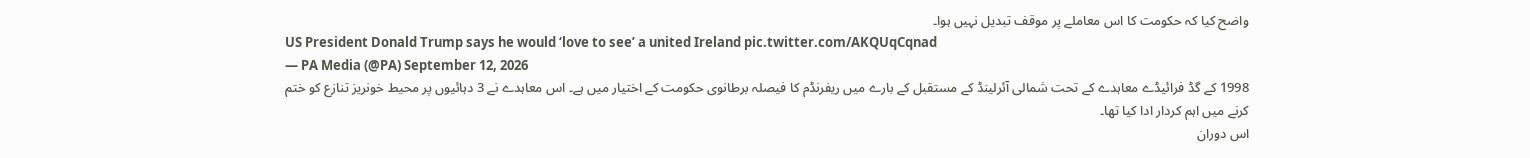واضح کیا کہ حکومت کا اس معاملے پر موقف تبدیل نہیں ہوا۔
US President Donald Trump says he would ‘love to see’ a united Ireland pic.twitter.com/AKQUqCqnad
— PA Media (@PA) September 12, 2026
1998 کے گڈ فرائیڈے معاہدے کے تحت شمالی آئرلینڈ کے مستقبل کے بارے میں ریفرنڈم کا فیصلہ برطانوی حکومت کے اختیار میں ہے۔ اس معاہدے نے 3 دہائیوں پر محیط خونریز تنازع کو ختم کرنے میں اہم کردار ادا کیا تھا۔
اس دوران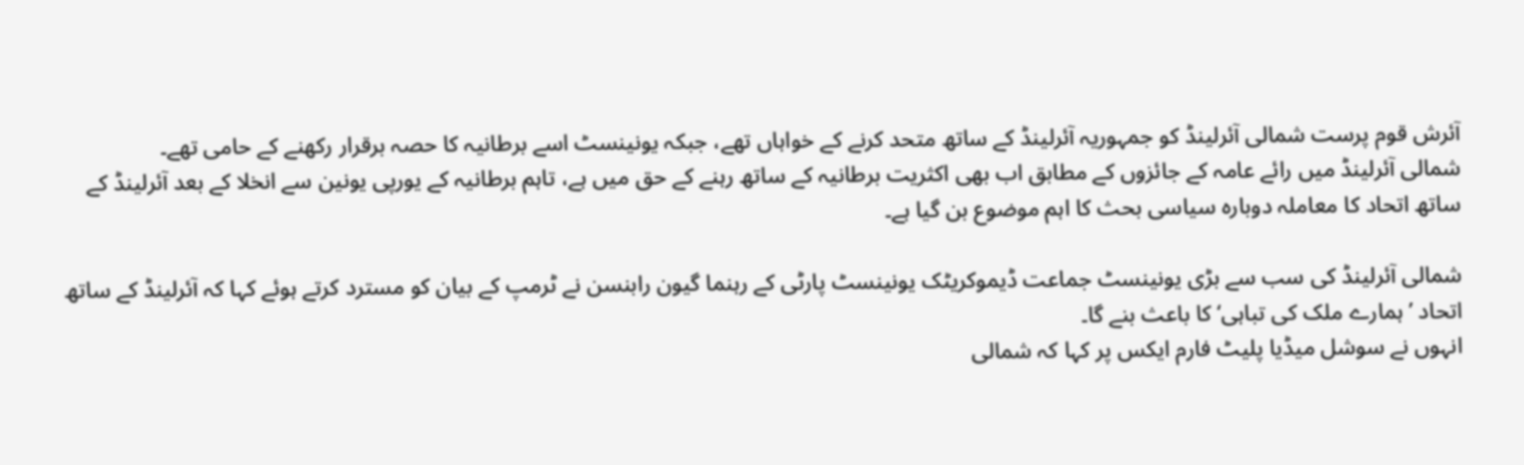آئرش قوم پرست شمالی آئرلینڈ کو جمہوریہ آئرلینڈ کے ساتھ متحد کرنے کے خواہاں تھے، جبکہ یونینسٹ اسے برطانیہ کا حصہ برقرار رکھنے کے حامی تھے۔
شمالی آئرلینڈ میں رائے عامہ کے جائزوں کے مطابق اب بھی اکثریت برطانیہ کے ساتھ رہنے کے حق میں ہے، تاہم برطانیہ کے یورپی یونین سے انخلا کے بعد آئرلینڈ کے ساتھ اتحاد کا معاملہ دوبارہ سیاسی بحث کا اہم موضوع بن گیا ہے۔

شمالی آئرلینڈ کی سب سے بڑی یونینسٹ جماعت ڈیموکریٹک یونینسٹ پارٹی کے رہنما گیون رابنسن نے ٹرمپ کے بیان کو مسترد کرتے ہوئے کہا کہ آئرلینڈ کے ساتھ اتحاد ’ہمارے ملک کی تباہی‘ کا باعث بنے گا۔
انہوں نے سوشل میڈیا پلیٹ فارم ایکس پر کہا کہ شمالی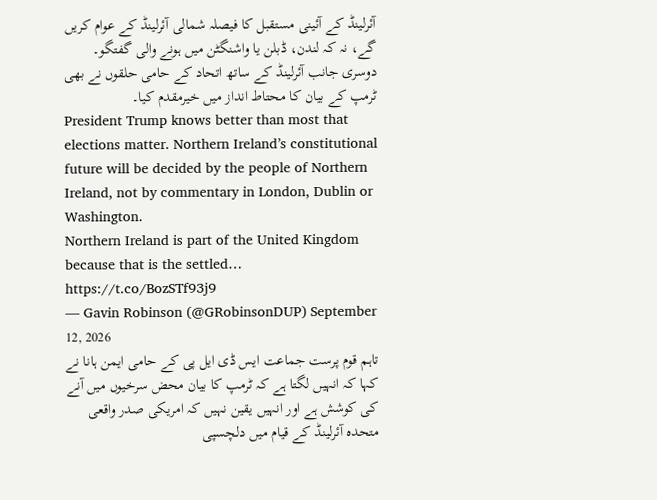آئرلینڈ کے آئینی مستقبل کا فیصلہ شمالی آئرلینڈ کے عوام کریں گے، نہ کہ لندن، ڈبلن یا واشنگٹن میں ہونے والی گفتگو۔
دوسری جانب آئرلینڈ کے ساتھ اتحاد کے حامی حلقوں نے بھی ٹرمپ کے بیان کا محتاط انداز میں خیرمقدم کیا۔
President Trump knows better than most that elections matter. Northern Ireland’s constitutional future will be decided by the people of Northern Ireland, not by commentary in London, Dublin or Washington.
Northern Ireland is part of the United Kingdom because that is the settled… https://t.co/BozSTf93j9
— Gavin Robinson (@GRobinsonDUP) September 12, 2026
تاہم قوم پرست جماعت ایس ڈی ایل پی کے حامی ایمن ہانا نے کہا کہ انہیں لگتا ہے کہ ٹرمپ کا بیان محض سرخیوں میں آنے کی کوشش ہے اور انہیں یقین نہیں کہ امریکی صدر واقعی متحدہ آئرلینڈ کے قیام میں دلچسپی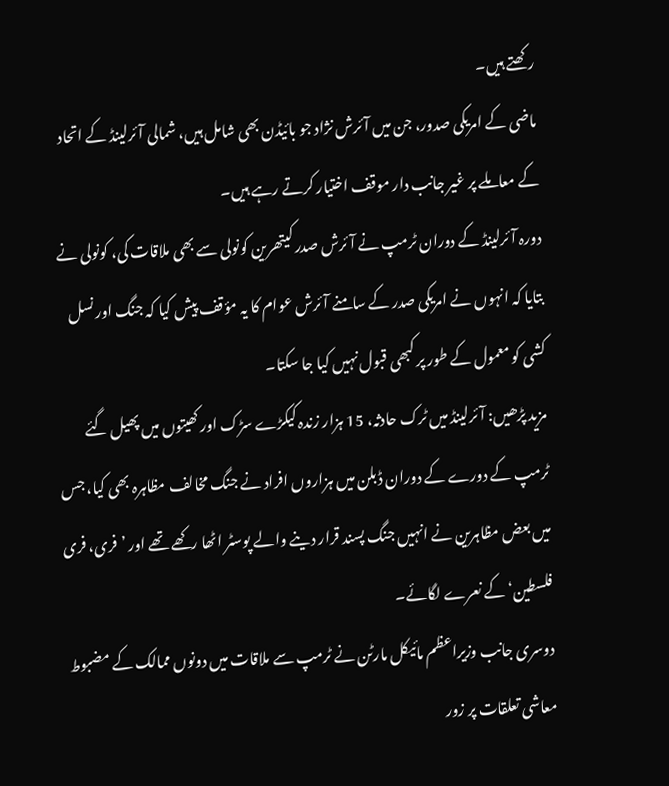رکھتے ہیں۔
ماضی کے امریکی صدور، جن میں آئرش نژاد جو بائیڈن بھی شامل ہیں، شمالی آئرلینڈ کے اتحاد کے معاملے پر غیر جانب دار موقف اختیار کرتے رہے ہیں۔
دورہ آئرلینڈ کے دوران ٹرمپ نے آئرش صدر کیتھرین کونولی سے بھی ملاقات کی، کونولی نے بتایا کہ انہوں نے امریکی صدر کے سامنے آئرش عوام کا یہ مؤقف پیش کیا کہ جنگ اور نسل کشی کو معمول کے طور پر کبھی قبول نہیں کیا جا سکتا۔
مزید پڑھیں: آئرلینڈ میں ٹرک حادثہ، 15 ہزار زندہ کیکڑے سڑک اور کھیتوں میں پھیل گئے
ٹرمپ کے دورے کے دوران ڈبلن میں ہزاروں افراد نے جنگ مخالف مظاہرہ بھی کیا، جس میں بعض مظاہرین نے انہیں جنگ پسند قرار دینے والے پوسٹر اٹھا رکھے تھے اور ’فری، فری فلسطین‘ کے نعرے لگائے۔
دوسری جانب وزیراعظم مائیکل مارٹن نے ٹرمپ سے ملاقات میں دونوں ممالک کے مضبوط معاشی تعلقات پر زور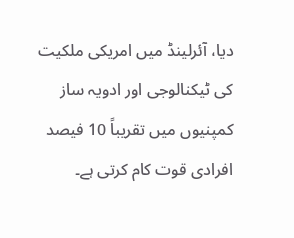دیا، آئرلینڈ میں امریکی ملکیت کی ٹیکنالوجی اور ادویہ ساز کمپنیوں میں تقریباً 10 فیصد افرادی قوت کام کرتی ہے۔